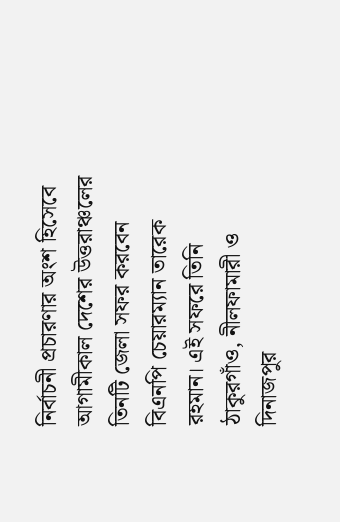নির্বাচনী প্রচারণার অংশ হিসেবে আগামীকাল দেশের উত্তরাঞ্চলের তিনটি জেলা সফর করবেন বিএনপি চেয়ারম্যান তারেক রহমান। এই সফরে তিনি ঠাকুরগাঁও, নীলফামারী ও দিনাজপুর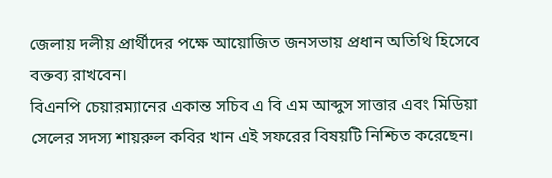জেলায় দলীয় প্রার্থীদের পক্ষে আয়োজিত জনসভায় প্রধান অতিথি হিসেবে বক্তব্য রাখবেন।
বিএনপি চেয়ারম্যানের একান্ত সচিব এ বি এম আব্দুস সাত্তার এবং মিডিয়া সেলের সদস্য শায়রুল কবির খান এই সফরের বিষয়টি নিশ্চিত করেছেন।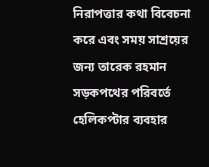নিরাপত্তার কথা বিবেচনা করে এবং সময় সাশ্রয়ের জন্য তারেক রহমান সড়কপথের পরিবর্তে হেলিকপ্টার ব্যবহার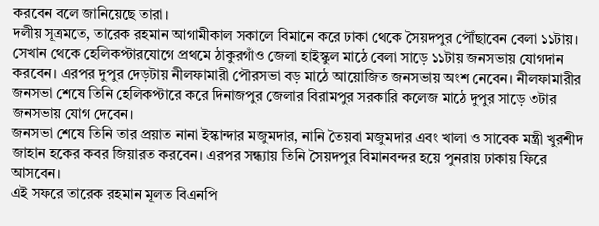করবেন বলে জানিয়েছে তারা।
দলীয় সূত্রমতে, তারেক রহমান আগামীকাল সকালে বিমানে করে ঢাকা থেকে সৈয়দপুর পৌঁছাবেন বেলা ১১টায়। সেখান থেকে হেলিকপ্টারযোগে প্রথমে ঠাকুরগাঁও জেলা হাইস্কুল মাঠে বেলা সাড়ে ১১টায় জনসভায় যোগদান করবেন। এরপর দুপুর দেড়টায় নীলফামারী পৌরসভা বড় মাঠে আয়োজিত জনসভায় অংশ নেবেন। নীলফামারীর জনসভা শেষে তিনি হেলিকপ্টারে করে দিনাজপুর জেলার বিরামপুর সরকারি কলেজ মাঠে দুপুর সাড়ে ৩টার জনসভায় যোগ দেবেন।
জনসভা শেষে তিনি তার প্রয়াত নানা ইস্কান্দার মজুমদার, নানি তৈয়বা মজুমদার এবং খালা ও সাবেক মন্ত্রী খুরশীদ জাহান হকের কবর জিয়ারত করবেন। এরপর সন্ধ্যায় তিনি সৈয়দপুর বিমানবন্দর হয়ে পুনরায় ঢাকায় ফিরে আসবেন।
এই সফরে তারেক রহমান মূলত বিএনপি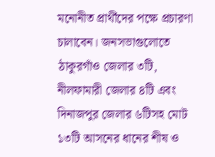মনোনীত প্রার্থীদের পক্ষে প্রচারণা চালাবেন। জনসভাগুলোতে ঠাকুরগাঁও জেলার ৩টি, নীলফামারী জেলার ৪টি এবং দিনাজপুর জেলার ৬টিসহ মোট ১৩টি আসনের ধানের শীষ ও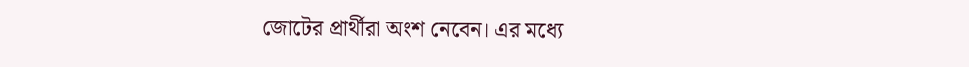জোটের প্রার্থীরা অংশ নেবেন। এর মধ্যে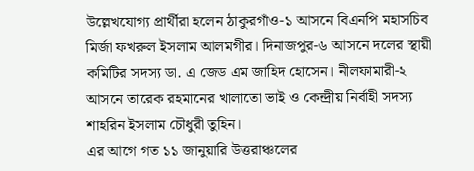উল্লেখযোগ্য প্রার্থীরা হলেন ঠাকুরগাঁও-১ আসনে বিএনপি মহাসচিব মির্জা ফখরুল ইসলাম আলমগীর। দিনাজপুর-৬ আসনে দলের স্থায়ী কমিটির সদস্য ডা. এ জেড এম জাহিদ হোসেন। নীলফামারী-২ আসনে তারেক রহমানের খালাতো ভাই ও কেন্দ্রীয় নির্বাহী সদস্য শাহরিন ইসলাম চৌধুরী তুহিন।
এর আগে গত ১১ জানুয়ারি উত্তরাঞ্চলের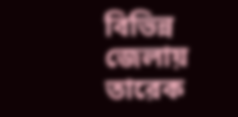বিভিন্ন জেলায় তারেক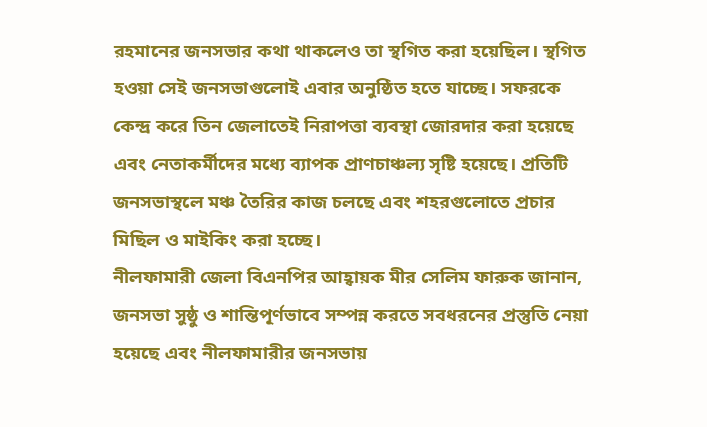রহমানের জনসভার কথা থাকলেও তা স্থগিত করা হয়েছিল। স্থগিত হওয়া সেই জনসভাগুলোই এবার অনুষ্ঠিত হতে যাচ্ছে। সফরকে কেন্দ্র করে তিন জেলাতেই নিরাপত্তা ব্যবস্থা জোরদার করা হয়েছে এবং নেতাকর্মীদের মধ্যে ব্যাপক প্রাণচাঞ্চল্য সৃষ্টি হয়েছে। প্রতিটি জনসভাস্থলে মঞ্চ তৈরির কাজ চলছে এবং শহরগুলোতে প্রচার মিছিল ও মাইকিং করা হচ্ছে।
নীলফামারী জেলা বিএনপির আহ্বায়ক মীর সেলিম ফারুক জানান, জনসভা সুষ্ঠু ও শান্তিপূর্ণভাবে সম্পন্ন করতে সবধরনের প্রস্তুতি নেয়া হয়েছে এবং নীলফামারীর জনসভায়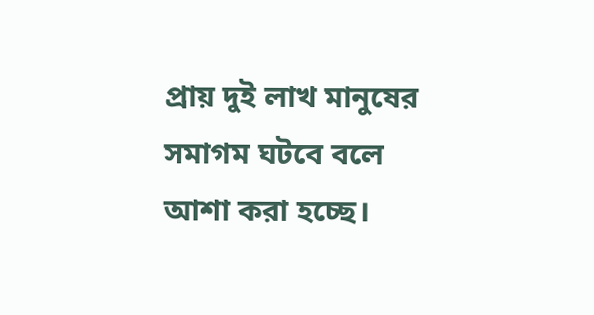প্রায় দুই লাখ মানুষের সমাগম ঘটবে বলে আশা করা হচ্ছে।